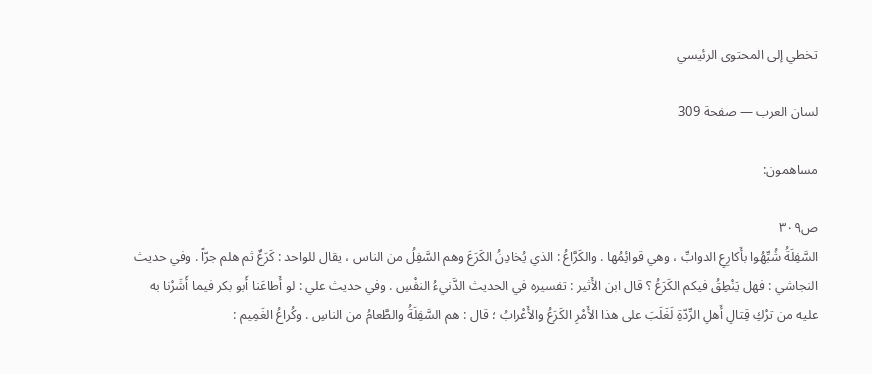تخطي إلى المحتوى الرئيسي

لسان العرب — صفحة 309

مساهمون:

ص٣٠٩
السَّفِلَةُ شُبِّهُوا بأَكارِعِ الدوابِّ ، وهي قوائِمُها . والكَرَّاعُ : الذي يُخادِنُ الكَرَعَ وهم السَّفِلُ من الناس ، يقال للواحد : كَرَعٌ ثم هلم جرّاً . وفي حديث النجاشي : فهل يَنْطِقُ فيكم الكَرَعُ ؟ قال ابن الأَثير : تفسيره في الحديث الدَّنيءُ النفْسِ . وفي حديث علي : لو أَطاعَنا أَبو بكر فيما أَشَرْنا به عليه من ترْكِ قِتالِ أَهلِ الرِّدّةِ لَغَلَبَ على هذا الأَمْرِ الكَرَعُ والأَعْرابُ ؛ قال : هم السَّفِلَةُ والطَّعامُ من الناسِ . وكُراعُ الغَمِيم :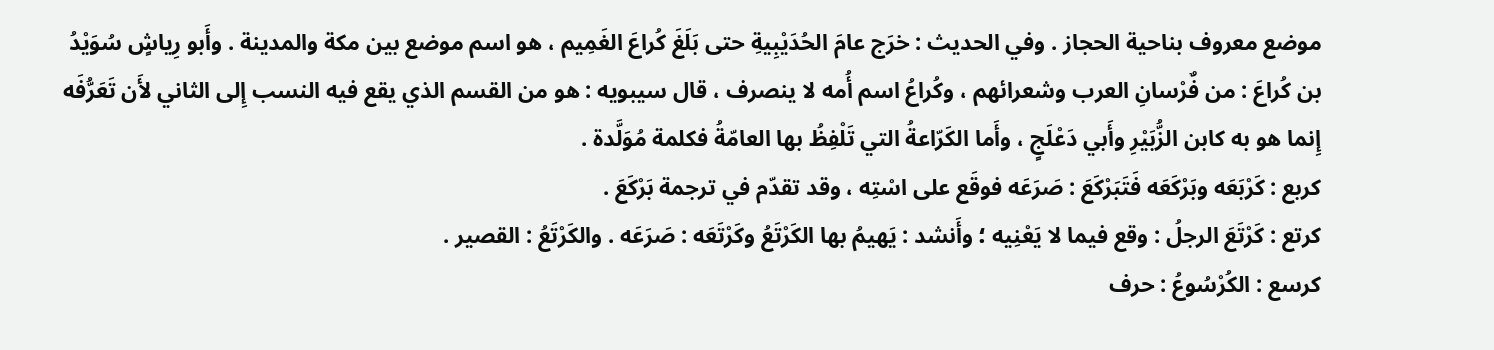موضع معروف بناحية الحجاز . وفي الحديث : خرَج عامَ الحُدَيْبِيةِ حتى بَلَغَ كُراعَ الغَمِيم ، هو اسم موضع بين مكة والمدينة . وأَبو رِياشٍ سُوَيْدُ بن كُراعَ : من فٌرْسانِ العرب وشعرائهم ، وكُراعُ اسم أُمه لا ينصرف ، قال سيبويه : هو من القسم الذي يقع فيه النسب إِلى الثاني لأَن تَعَرُّفَه إِنما هو به كابن الزُّبَيْرِ وأَبي دَعْلَجٍ ، وأَما الكَرّاعةُ التي تَلْفِظُ بها العامّةُ فكلمة مُوَلَّدة .
كربع : كَرْبَعَه وبَرْكَعَه فَتَبَرْكَعَ : صَرَعَه فوقَع على اسْتِه ، وقد تقدّم في ترجمة بَرْكَعَ .
كرتع : كَرْتَعَ الرجلُ : وقع فيما لا يَعْنِيه ؛ وأَنشد : يَهيمُ بها الكَرْتَعُ وكَرْتَعَه : صَرَعَه . والكَرْتَعُ : القصير .
كرسع : الكُرْسُوعُ : حرف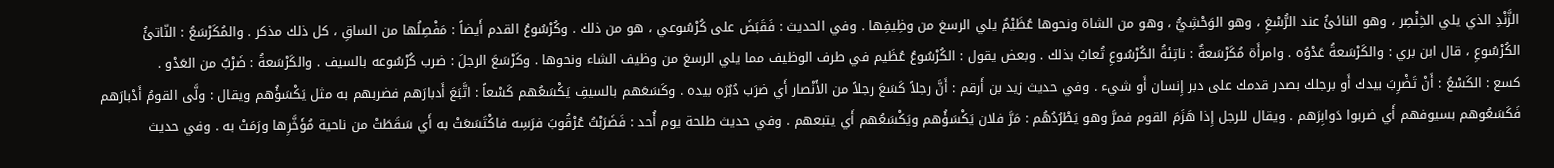الزَّنْدِ الذي يلي الخِنْصِر ، وهو النائئُ عند الرُّسْغِ ، وهو الوَحْشِيُّ ، وهو من الشاة ونحوها عُظَيْمٌ يلي الرسغ من وظِيفِها . وفي الحديث : فَقَبَضَ على كُرْسُوعي ، هو من ذلك . وكُرْسُوعُ القدم أَيضاً : مَفْصِلُها من الساقِ ، كل ذلك مذكر . والمُكَرْسَعُ : النّاتئُ الكُرْسُوعِ ، قال ابن بري : والكَرْسَعةُ عَدْوُه . وامرأَة مُكَرْسَعةٌ : ناتِئةُ الكُرْسُوعِ تُعابُ بذلك . وبعض يقول : الكُرْسُوعُ عُظَيم في طرف الوظيف مما يلي الرسغ من وظيف الشاء ونحوها . وكَرْسَعَ الرجلَ : ضرب كُرْسُوعه بالسيف . والكَرْسَعةُ : ضَرْبٌ من العَدْو .
كسع : الكَسْعُ : أَنْ تَضْرِبَ بيدك أَو برجلك بصدر قدمك على دبر إِنسان أَو شيء . وفي حديث زيد بن أَرقم : أَنَّ رجلاً كَسَعَ رجلاً من الأَنْصار أَي ضرَب دُبُرَه بيده . وكَسَعَهم بالسيفِ يَكْسَعُهم كَسْعاً : اتَّبَعَ أَدبارَهم فضربهم به مثل يَكْسَؤُهم ويقال : ولَّى القومُ أَدْبارَهم فَكَسَعُوهم بسيوفهم أَي ضربوا دَوابِرَهم . ويقال للرجل إِذا هَزَمَ القوم فمرَّ وهو يَطْرُدُهُم : مَرَّ فلان يَكْسَؤُهم ويَكْسَعُهم أَي يتبعهم . وفي حديث طلحة يوم أُحد : فَضَرَبْتُ عُرْقُوبَ فرَسِه فاكْتَسَعَتْ به أَي سَقَطَتْ من ناحية مُؤَخَّرِها ورَمَتْ به . وفي حديث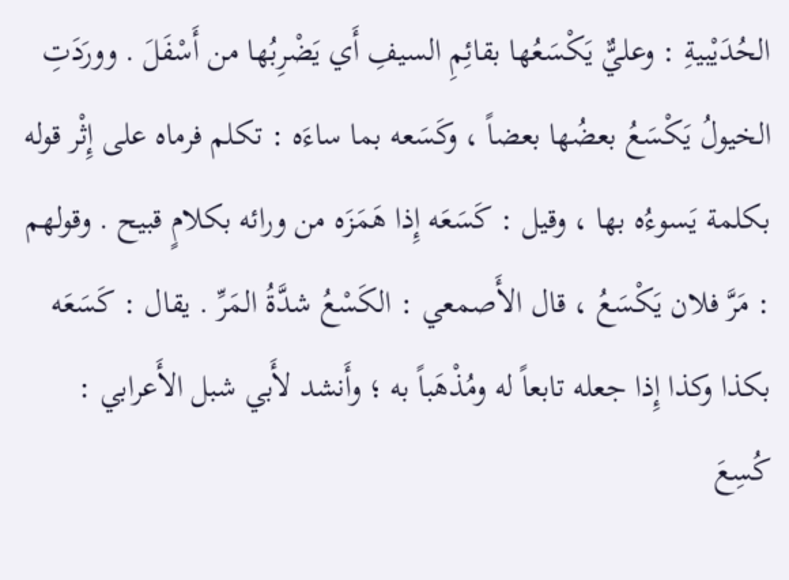الحُدَيْبيةِ : وعليٌّ يَكْسَعُها بقائِمِ السيفِ أَي يَضْرِبُها من أَسْفَلَ . وورَدَتِ الخيولُ يَكْسَعُ بعضُها بعضاً ، وكَسَعه بما ساءَه : تكلم فرماه على إِثْر قوله بكلمة يَسوءُه بها ، وقيل : كَسَعَه إِذا هَمَزَه من ورائه بكلامٍ قبيح . وقولهم : مَرَّ فلان يَكْسَعُ ، قال الأَصمعي : الكَسْعُ شدَّةُ المَرِّ . يقال : كَسَعَه بكذا وكذا إِذا جعله تابعاً له ومُذْهَباً به ؛ وأَنشد لأَبي شبل الأَعرابي : كُسِعَ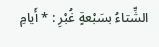الشِّتاءُ بسَبْعةٍ غُبْرِ : * أَيامِ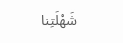شَهْلَتِنا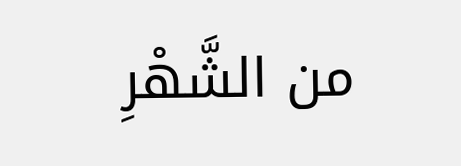من الشَّهْرِ